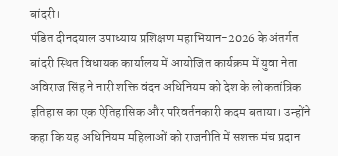बांदरी।
पंडित दीनदयाल उपाध्याय प्रशिक्षण महाभियान-2026 के अंतर्गत बांदरी स्थित विधायक कार्यालय में आयोजित कार्यक्रम में युवा नेता अविराज सिंह ने नारी शक्ति वंदन अधिनियम को देश के लोकतांत्रिक इतिहास का एक ऐतिहासिक और परिवर्तनकारी कदम बताया। उन्होंने कहा कि यह अधिनियम महिलाओं को राजनीति में सशक्त मंच प्रदान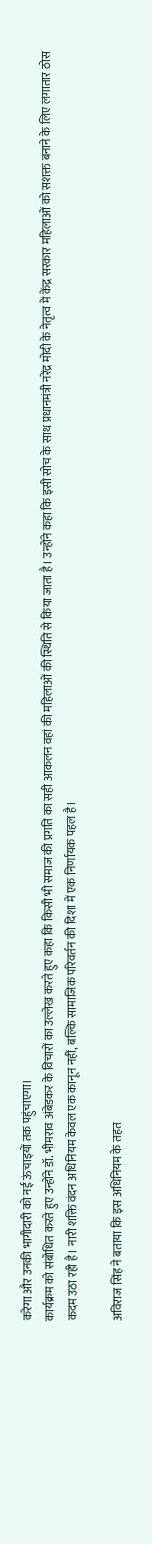करेगा और उनकी भागीदारी को नई ऊंचाइयों तक पहुंचाएगा।
कार्यक्रम को संबोधित करते हुए उन्होंने डॉ. भीमराव अंबेडकर के विचारों का उल्लेख करते हुए कहा कि किसी भी समाज की प्रगति का सही आकलन वहां की महिलाओं की स्थिति से किया जाता है। उन्होंने कहा कि इसी सोच के साथ प्रधानमंत्री नरेंद्र मोदी के नेतृत्व में केंद्र सरकार महिलाओं को सशक्त बनाने के लिए लगातार ठोस कदम उठा रही है। नारी शक्ति वंदन अधिनियम केवल एक कानून नहीं, बल्कि सामाजिक परिवर्तन की दिशा में एक निर्णायक पहल है।

अविराज सिंह ने बताया कि इस अधिनियम के तहत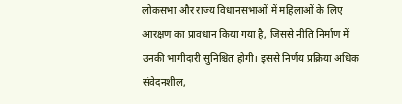लोकसभा और राज्य विधानसभाओं में महिलाओं के लिए आरक्षण का प्रावधान किया गया है, जिससे नीति निर्माण में उनकी भागीदारी सुनिश्चित होगी। इससे निर्णय प्रक्रिया अधिक संवेदनशील,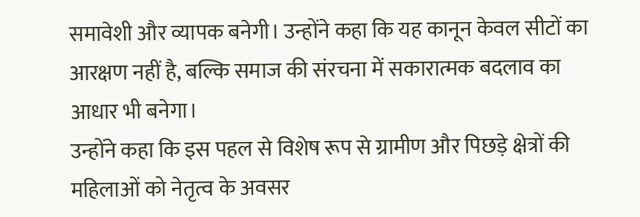समावेशी और व्यापक बनेगी। उन्होंने कहा कि यह कानून केवल सीटों का आरक्षण नहीं है, बल्कि समाज की संरचना में सकारात्मक बदलाव का आधार भी बनेगा।
उन्होंने कहा कि इस पहल से विशेष रूप से ग्रामीण और पिछड़े क्षेत्रों की महिलाओं को नेतृत्व के अवसर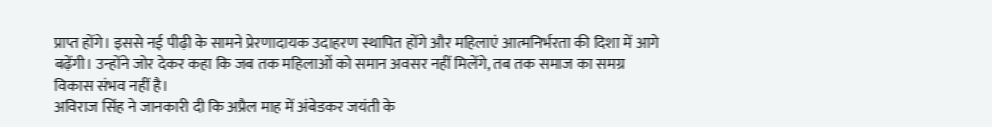प्राप्त होंगे। इससे नई पीढ़ी के सामने प्रेरणादायक उदाहरण स्थापित होंगे और महिलाएं आत्मनिर्भरता की दिशा में आगे बढ़ेंगी। उन्होंने जोर देकर कहा कि जब तक महिलाओं को समान अवसर नहीं मिलेंगे, तब तक समाज का समग्र विकास संभव नहीं है।
अविराज सिंह ने जानकारी दी कि अप्रैल माह में अंबेडकर जयंती के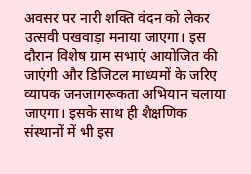अवसर पर नारी शक्ति वंदन को लेकर उत्सवी पखवाड़ा मनाया जाएगा। इस दौरान विशेष ग्राम सभाएं आयोजित की जाएंगी और डिजिटल माध्यमों के जरिए व्यापक जनजागरूकता अभियान चलाया जाएगा। इसके साथ ही शैक्षणिक संस्थानों में भी इस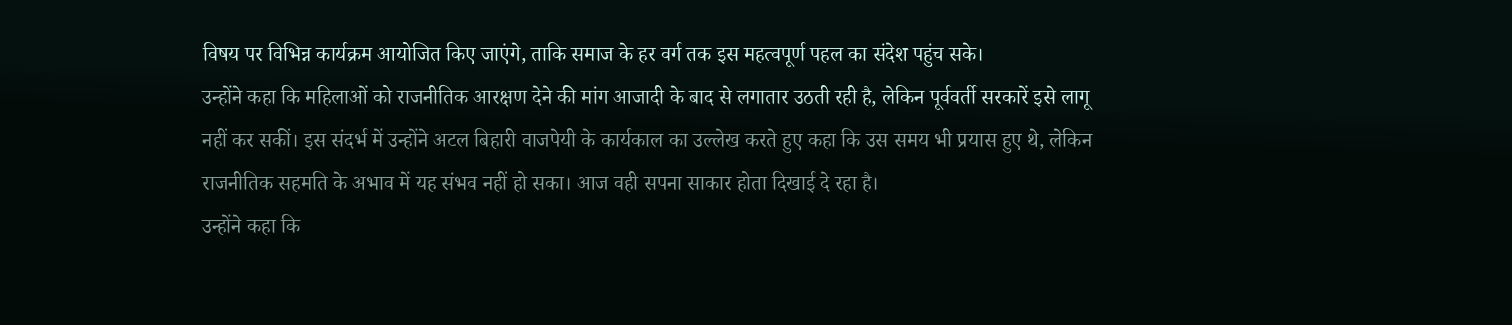विषय पर विभिन्न कार्यक्रम आयोजित किए जाएंगे, ताकि समाज के हर वर्ग तक इस महत्वपूर्ण पहल का संदेश पहुंच सके।
उन्होंने कहा कि महिलाओं को राजनीतिक आरक्षण देने की मांग आजादी के बाद से लगातार उठती रही है, लेकिन पूर्ववर्ती सरकारें इसे लागू नहीं कर सकीं। इस संदर्भ में उन्होंने अटल बिहारी वाजपेयी के कार्यकाल का उल्लेख करते हुए कहा कि उस समय भी प्रयास हुए थे, लेकिन राजनीतिक सहमति के अभाव में यह संभव नहीं हो सका। आज वही सपना साकार होता दिखाई दे रहा है।
उन्होंने कहा कि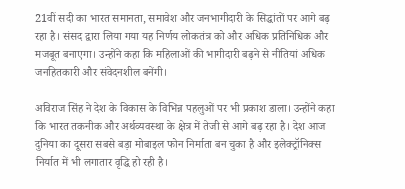21वीं सदी का भारत समानता, समावेश और जनभागीदारी के सिद्धांतों पर आगे बढ़ रहा है। संसद द्वारा लिया गया यह निर्णय लोकतंत्र को और अधिक प्रतिनिधिक और मजबूत बनाएगा। उन्होंने कहा कि महिलाओं की भागीदारी बढ़ने से नीतियां अधिक जनहितकारी और संवेदनशील बनेंगी।

अविराज सिंह ने देश के विकास के विभिन्न पहलुओं पर भी प्रकाश डाला। उन्होंने कहा कि भारत तकनीक और अर्थव्यवस्था के क्षेत्र में तेजी से आगे बढ़ रहा है। देश आज दुनिया का दूसरा सबसे बड़ा मोबाइल फोन निर्माता बन चुका है और इलेक्ट्रॉनिक्स निर्यात में भी लगातार वृद्धि हो रही है।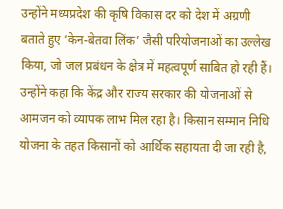उन्होंने मध्यप्रदेश की कृषि विकास दर को देश में अग्रणी बताते हुए ‘केन-बेतवा लिंक’ जैसी परियोजनाओं का उल्लेख किया, जो जल प्रबंधन के क्षेत्र में महत्वपूर्ण साबित हो रही हैं।
उन्होंने कहा कि केंद्र और राज्य सरकार की योजनाओं से आमजन को व्यापक लाभ मिल रहा है। किसान सम्मान निधि योजना के तहत किसानों को आर्थिक सहायता दी जा रही है,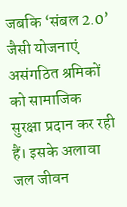जबकि ‘संबल 2.0’ जैसी योजनाएं असंगठित श्रमिकों को सामाजिक सुरक्षा प्रदान कर रही हैं। इसके अलावा जल जीवन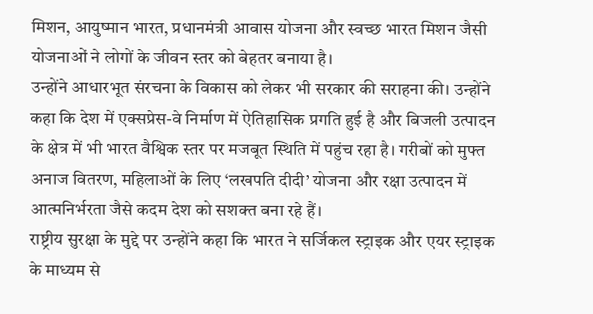मिशन, आयुष्मान भारत, प्रधानमंत्री आवास योजना और स्वच्छ भारत मिशन जैसी योजनाओं ने लोगों के जीवन स्तर को बेहतर बनाया है।
उन्होंने आधारभूत संरचना के विकास को लेकर भी सरकार की सराहना की। उन्होंने कहा कि देश में एक्सप्रेस-वे निर्माण में ऐतिहासिक प्रगति हुई है और बिजली उत्पादन के क्षेत्र में भी भारत वैश्विक स्तर पर मजबूत स्थिति में पहुंच रहा है। गरीबों को मुफ्त अनाज वितरण, महिलाओं के लिए ‘लखपति दीदी’ योजना और रक्षा उत्पादन में आत्मनिर्भरता जैसे कदम देश को सशक्त बना रहे हैं।
राष्ट्रीय सुरक्षा के मुद्दे पर उन्होंने कहा कि भारत ने सर्जिकल स्ट्राइक और एयर स्ट्राइक के माध्यम से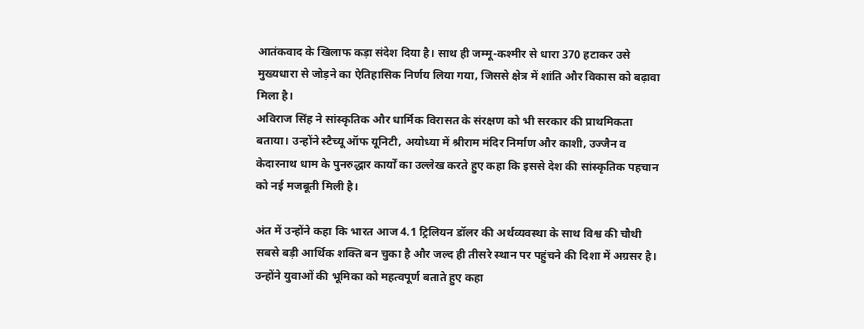आतंकवाद के खिलाफ कड़ा संदेश दिया है। साथ ही जम्मू-कश्मीर से धारा 370 हटाकर उसे मुख्यधारा से जोड़ने का ऐतिहासिक निर्णय लिया गया, जिससे क्षेत्र में शांति और विकास को बढ़ावा मिला है।
अविराज सिंह ने सांस्कृतिक और धार्मिक विरासत के संरक्षण को भी सरकार की प्राथमिकता बताया। उन्होंने स्टैच्यू ऑफ यूनिटी, अयोध्या में श्रीराम मंदिर निर्माण और काशी, उज्जैन व केदारनाथ धाम के पुनरुद्धार कार्यों का उल्लेख करते हुए कहा कि इससे देश की सांस्कृतिक पहचान को नई मजबूती मिली है।

अंत में उन्होंने कहा कि भारत आज 4.1 ट्रिलियन डॉलर की अर्थव्यवस्था के साथ विश्व की चौथी सबसे बड़ी आर्थिक शक्ति बन चुका है और जल्द ही तीसरे स्थान पर पहुंचने की दिशा में अग्रसर है। उन्होंने युवाओं की भूमिका को महत्वपूर्ण बताते हुए कहा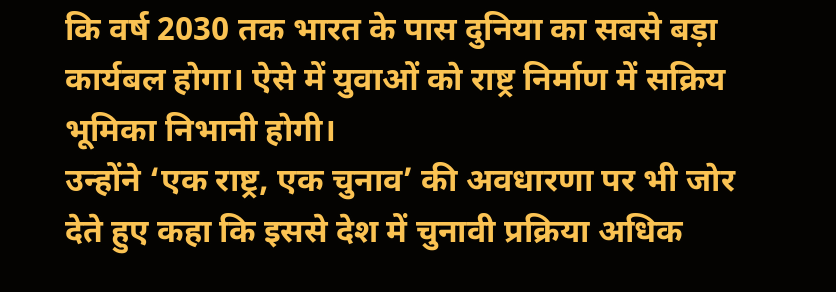कि वर्ष 2030 तक भारत के पास दुनिया का सबसे बड़ा कार्यबल होगा। ऐसे में युवाओं को राष्ट्र निर्माण में सक्रिय भूमिका निभानी होगी।
उन्होंने ‘एक राष्ट्र, एक चुनाव’ की अवधारणा पर भी जोर देते हुए कहा कि इससे देश में चुनावी प्रक्रिया अधिक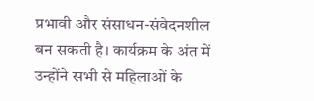प्रभावी और संसाधन-संवेदनशील बन सकती है। कार्यक्रम के अंत में उन्होंने सभी से महिलाओं के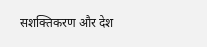सशक्तिकरण और देश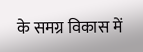के समग्र विकास में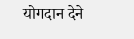योगदान देने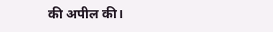की अपील की।